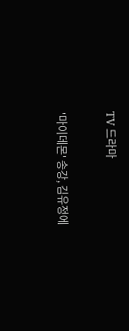TV 드라마

'마이데몬' 송강, 김유정에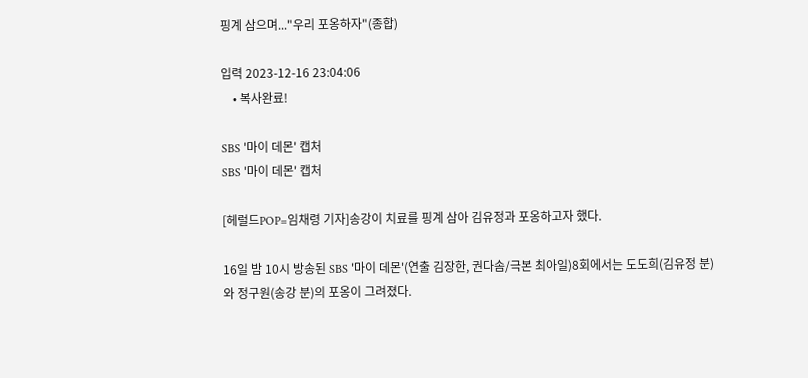핑계 삼으며..."우리 포옹하자"(종합)

입력 2023-12-16 23:04:06
    • 복사완료!

SBS '마이 데몬' 캡처
SBS '마이 데몬' 캡처

[헤럴드POP=임채령 기자]송강이 치료를 핑계 삼아 김유정과 포옹하고자 했다.

16일 밤 10시 방송된 SBS '마이 데몬'(연출 김장한, 권다솜/극본 최아일)8회에서는 도도희(김유정 분) 와 정구원(송강 분)의 포옹이 그려졌다.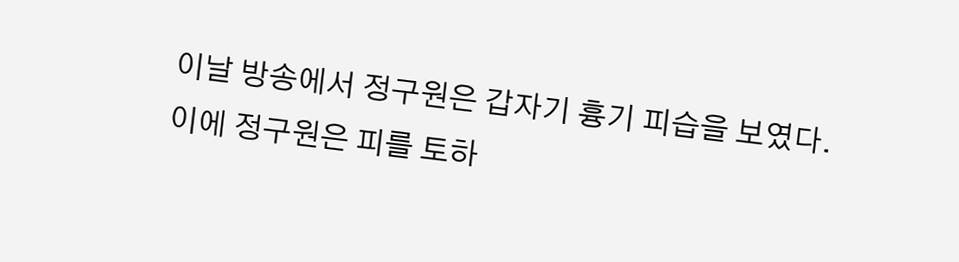이날 방송에서 정구원은 갑자기 흉기 피습을 보였다. 이에 정구원은 피를 토하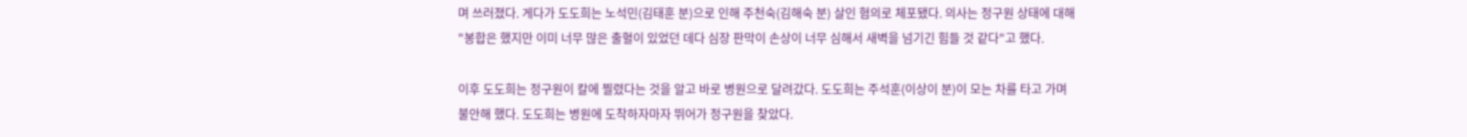며 쓰러졌다. 게다가 도도희는 노석민(김태훈 분)으로 인해 주천숙(김해숙 분) 살인 혐의로 체포됐다. 의사는 정구원 상태에 대해 "봉합은 했지만 이미 너무 많은 출혈이 있었던 데다 심장 판막이 손상이 너무 심해서 새벽을 넘기긴 힘들 것 같다"고 했다.

이후 도도희는 정구원이 칼에 찔렸다는 것을 알고 바로 병원으로 달려갔다. 도도희는 주석훈(이상이 분)이 모는 차를 타고 가며 불안해 했다. 도도희는 병원에 도착하자마자 뛰어가 정구원을 찾았다.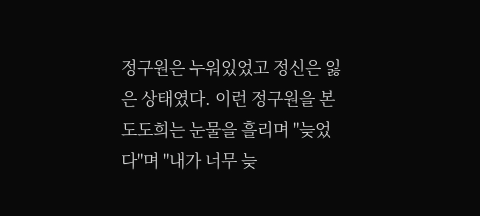정구원은 누워있었고 정신은 잃은 상태였다. 이런 정구원을 본 도도희는 눈물을 흘리며 "늦었다"며 "내가 너무 늦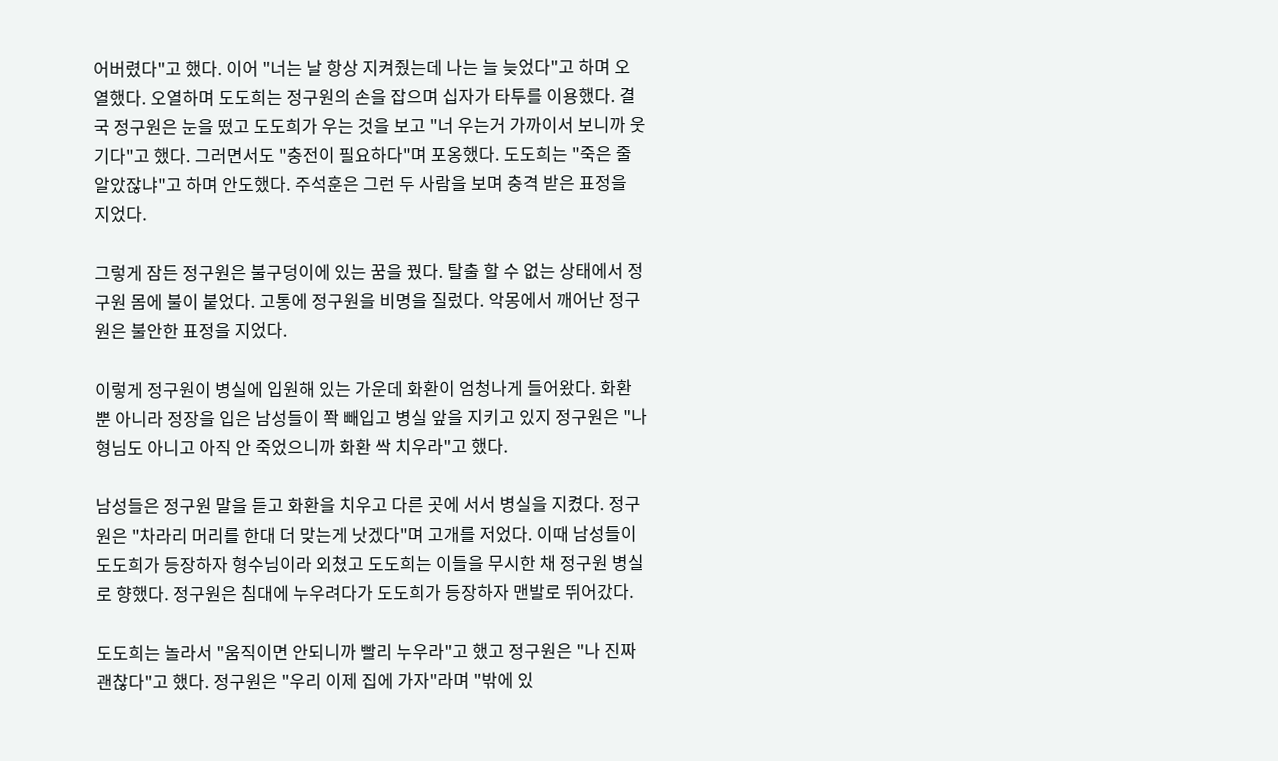어버렸다"고 했다. 이어 "너는 날 항상 지켜줬는데 나는 늘 늦었다"고 하며 오열했다. 오열하며 도도희는 정구원의 손을 잡으며 십자가 타투를 이용했다. 결국 정구원은 눈을 떴고 도도희가 우는 것을 보고 "너 우는거 가까이서 보니까 웃기다"고 했다. 그러면서도 "충전이 필요하다"며 포옹했다. 도도희는 "죽은 줄 알았잖냐"고 하며 안도했다. 주석훈은 그런 두 사람을 보며 충격 받은 표정을 지었다.

그렇게 잠든 정구원은 불구덩이에 있는 꿈을 꿨다. 탈출 할 수 없는 상태에서 정구원 몸에 불이 붙었다. 고통에 정구원을 비명을 질렀다. 악몽에서 깨어난 정구원은 불안한 표정을 지었다.

이렇게 정구원이 병실에 입원해 있는 가운데 화환이 엄청나게 들어왔다. 화환 뿐 아니라 정장을 입은 남성들이 쫙 빼입고 병실 앞을 지키고 있지 정구원은 "나 형님도 아니고 아직 안 죽었으니까 화환 싹 치우라"고 했다.

남성들은 정구원 말을 듣고 화환을 치우고 다른 곳에 서서 병실을 지켰다. 정구원은 "차라리 머리를 한대 더 맞는게 낫겠다"며 고개를 저었다. 이때 남성들이 도도희가 등장하자 형수님이라 외쳤고 도도희는 이들을 무시한 채 정구원 병실로 향했다. 정구원은 침대에 누우려다가 도도희가 등장하자 맨발로 뛰어갔다.

도도희는 놀라서 "움직이면 안되니까 빨리 누우라"고 했고 정구원은 "나 진짜 괜찮다"고 했다. 정구원은 "우리 이제 집에 가자"라며 "밖에 있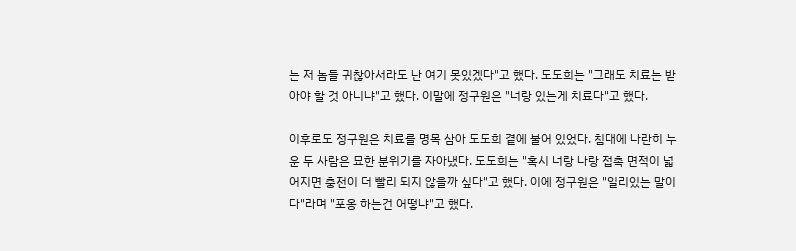는 저 놈들 귀찮아서라도 난 여기 못있겠다"고 했다. 도도희는 "그래도 치료는 받아야 할 것 아니냐"고 했다. 이말에 정구원은 "너랑 있는게 치료다"고 했다.

이후로도 정구원은 치료를 명목 삼아 도도희 곁에 불어 있었다. 침대에 나란히 누운 두 사람은 묘한 분위기를 자아냈다. 도도희는 "혹시 너랑 나랑 접촉 면적이 넓어지면 충전이 더 빨리 되지 않을까 싶다"고 했다. 이에 정구원은 "일리있는 말이다"라며 "포옹 하는건 어떻냐"고 했다.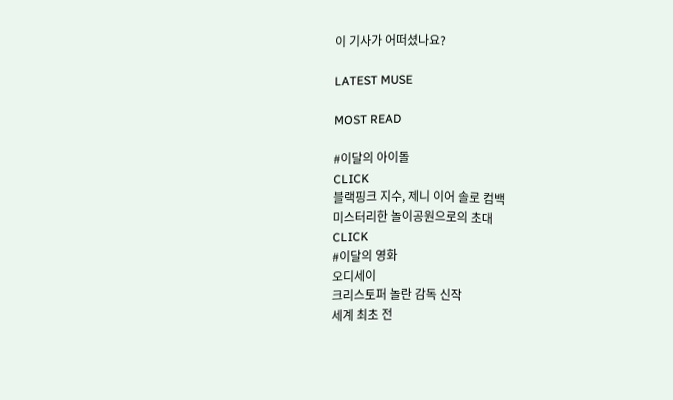이 기사가 어떠셨나요?

LATEST MUSE

MOST READ

#이달의 아이돌
CLICK
블랙핑크 지수, 제니 이어 솔로 컴백
미스터리한 놀이공원으로의 초대
CLICK
#이달의 영화
오디세이
크리스토퍼 놀란 감독 신작
세계 최초 전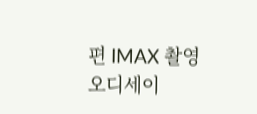편 IMAX 촬영
오디세이